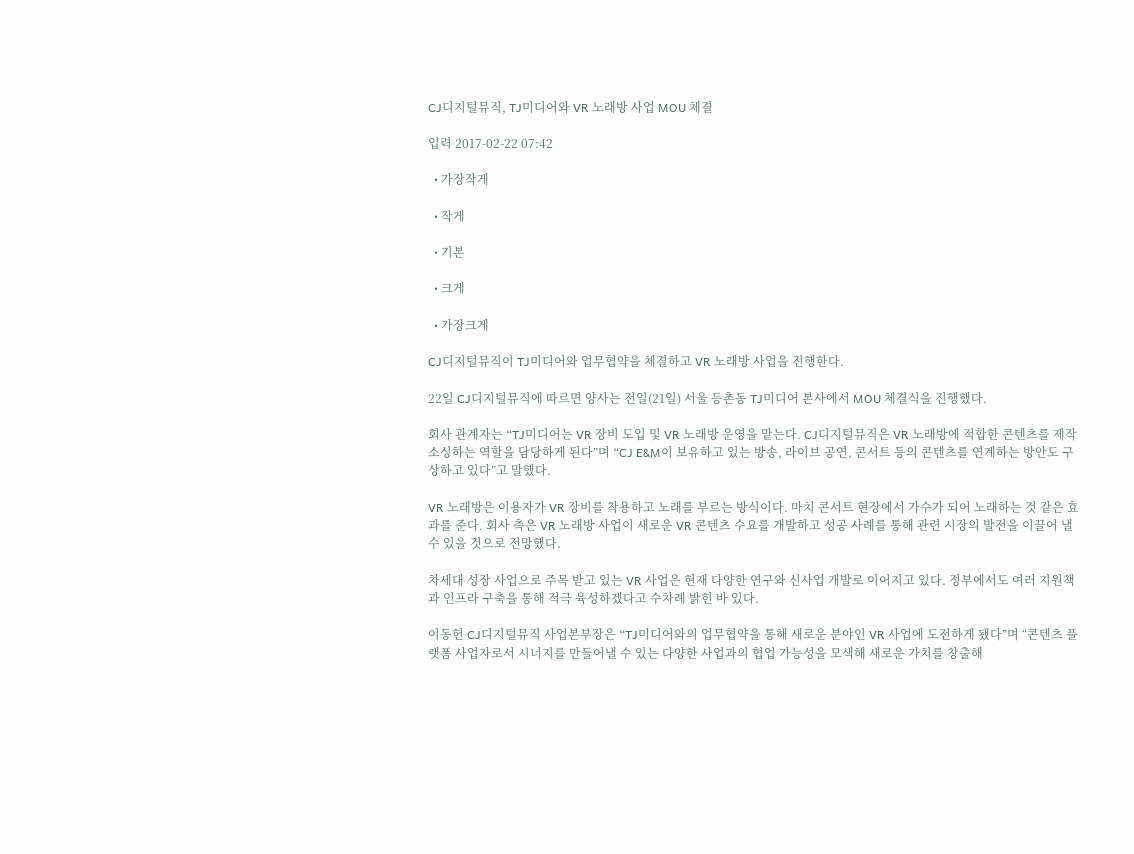CJ디지털뮤직, TJ미디어와 VR 노래방 사업 MOU 체결

입력 2017-02-22 07:42

  • 가장작게

  • 작게

  • 기본

  • 크게

  • 가장크게

CJ디지털뮤직이 TJ미디어와 업무협약을 체결하고 VR 노래방 사업을 진행한다.

22일 CJ디지털뮤직에 따르면 양사는 전일(21일) 서울 등촌동 TJ미디어 본사에서 MOU 체결식을 진행했다.

회사 관계자는 “TJ미디어는 VR 장비 도입 및 VR 노래방 운영을 맡는다. CJ디지털뮤직은 VR 노래방에 적합한 콘텐츠를 제작 소싱하는 역할을 담당하게 된다”며 “CJ E&M이 보유하고 있는 방송, 라이브 공연, 콘서트 등의 콘텐츠를 연계하는 방안도 구상하고 있다”고 말했다.

VR 노래방은 이용자가 VR 장비를 착용하고 노래를 부르는 방식이다. 마치 콘서트 현장에서 가수가 되어 노래하는 것 같은 효과를 준다. 회사 측은 VR 노래방 사업이 새로운 VR 콘텐츠 수요를 개발하고 성공 사례를 통해 관련 시장의 발전을 이끌어 낼 수 있을 것으로 전망했다.

차세대 성장 사업으로 주목 받고 있는 VR 사업은 현재 다양한 연구와 신사업 개발로 이어지고 있다. 정부에서도 여러 지원책과 인프라 구축을 통해 적극 육성하겠다고 수차례 밝힌 바 있다.

이동헌 CJ디지털뮤직 사업본부장은 “TJ미디어와의 업무협약을 통해 새로운 분야인 VR 사업에 도전하게 됐다”며 “콘텐츠 플랫폼 사업자로서 시너지를 만들어낼 수 있는 다양한 사업과의 협업 가능성을 모색해 새로운 가치를 창출해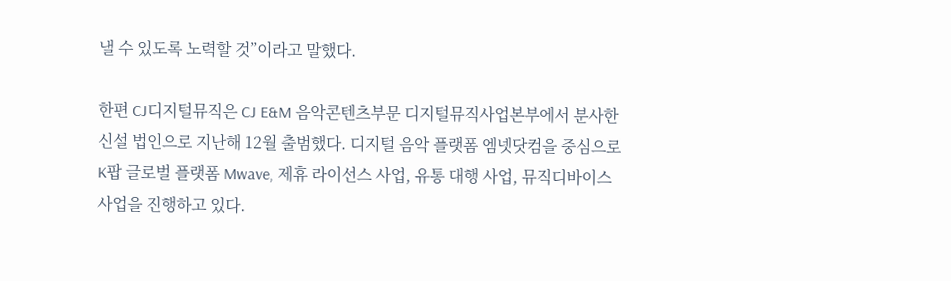낼 수 있도록 노력할 것”이라고 말했다.

한편 CJ디지털뮤직은 CJ E&M 음악콘텐츠부문 디지털뮤직사업본부에서 분사한 신설 법인으로 지난해 12월 출범했다. 디지털 음악 플랫폼 엠넷닷컴을 중심으로 K팝 글로벌 플랫폼 Mwave, 제휴 라이선스 사업, 유통 대행 사업, 뮤직디바이스 사업을 진행하고 있다.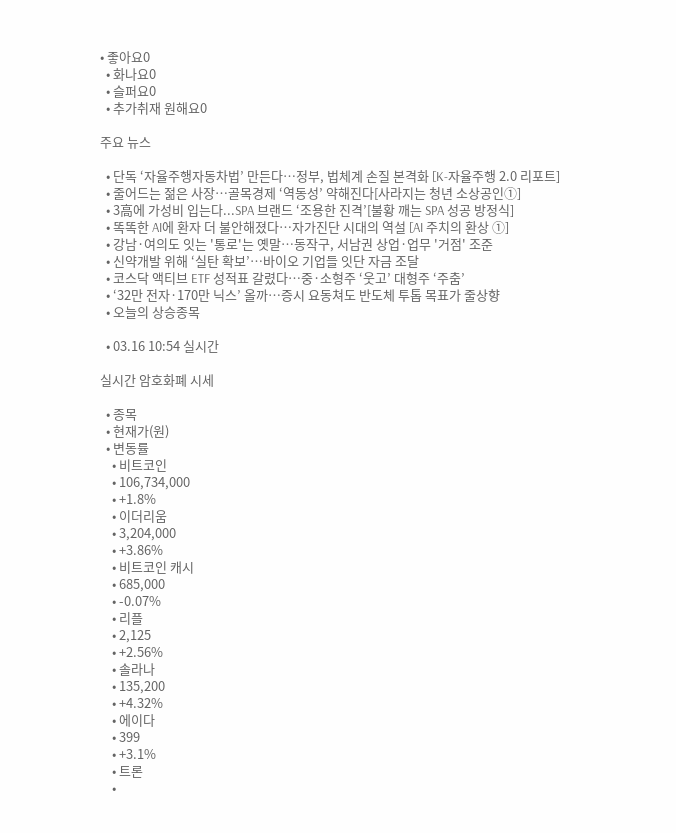• 좋아요0
  • 화나요0
  • 슬퍼요0
  • 추가취재 원해요0

주요 뉴스

  • 단독 ‘자율주행자동차법’ 만든다…정부, 법체계 손질 본격화 [K-자율주행 2.0 리포트]
  • 줄어드는 젊은 사장…골목경제 ‘역동성’ 약해진다[사라지는 청년 소상공인①]
  • 3高에 가성비 입는다...SPA 브랜드 ‘조용한 진격’[불황 깨는 SPA 성공 방정식]
  • 똑똑한 AI에 환자 더 불안해졌다…자가진단 시대의 역설 [AI 주치의 환상 ①]
  • 강남·여의도 잇는 '통로'는 옛말⋯동작구, 서남권 상업·업무 '거점' 조준
  • 신약개발 위해 ‘실탄 확보’…바이오 기업들 잇단 자금 조달
  • 코스닥 액티브 ETF 성적표 갈렸다…중·소형주 ‘웃고’ 대형주 ‘주춤’
  • ‘32만 전자·170만 닉스’ 올까…증시 요동쳐도 반도체 투톱 목표가 줄상향
  • 오늘의 상승종목

  • 03.16 10:54 실시간

실시간 암호화폐 시세

  • 종목
  • 현재가(원)
  • 변동률
    • 비트코인
    • 106,734,000
    • +1.8%
    • 이더리움
    • 3,204,000
    • +3.86%
    • 비트코인 캐시
    • 685,000
    • -0.07%
    • 리플
    • 2,125
    • +2.56%
    • 솔라나
    • 135,200
    • +4.32%
    • 에이다
    • 399
    • +3.1%
    • 트론
    •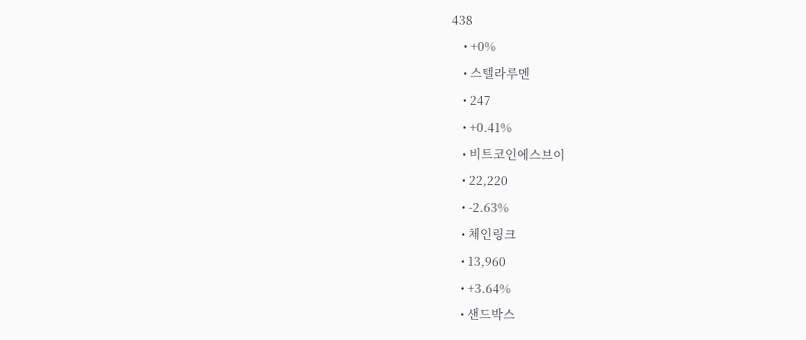438
    • +0%
    • 스텔라루멘
    • 247
    • +0.41%
    • 비트코인에스브이
    • 22,220
    • -2.63%
    • 체인링크
    • 13,960
    • +3.64%
    • 샌드박스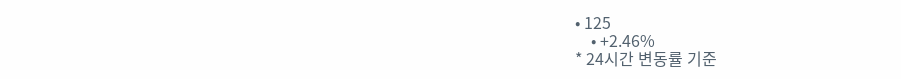• 125
    • +2.46%
* 24시간 변동률 기준